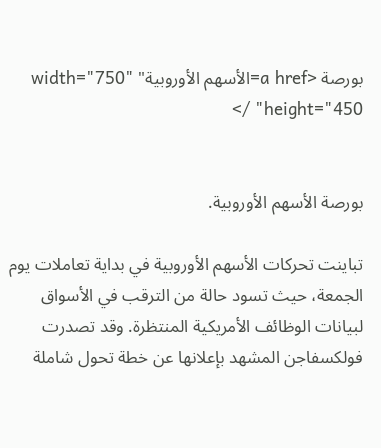بورصة <a href=الأسهم الأوروبية" width="750" height="450" />


بورصة الأسهم الأوروبية.

تباينت تحركات الأسهم الأوروبية في بداية تعاملات يوم الجمعة، حيث تسود حالة من الترقب في الأسواق لبيانات الوظائف الأمريكية المنتظرة. وقد تصدرت فولكسفاجن المشهد بإعلانها عن خطة تحول شاملة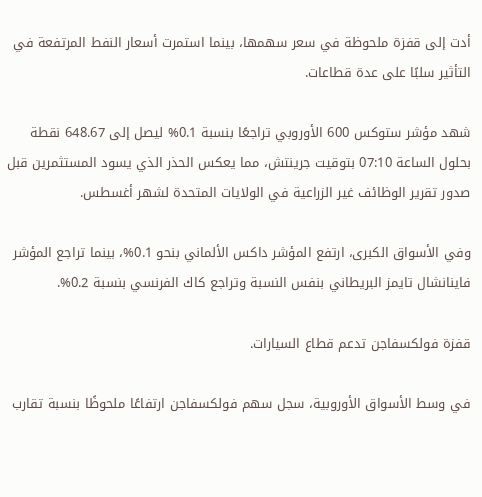أدت إلى قفزة ملحوظة في سعر سهمها، بينما استمرت أسعار النفط المرتفعة في التأثير سلبًا على عدة قطاعات.

شهد مؤشر ستوكس 600 الأوروبي تراجعًا بنسبة 0.1% ليصل إلى 648.67 نقطة بحلول الساعة 07:10 بتوقيت جرينتش، مما يعكس الحذر الذي يسود المستثمرين قبل صدور تقرير الوظائف غير الزراعية في الولايات المتحدة لشهر أغسطس.

وفي الأسواق الكبرى، ارتفع المؤشر داكس الألماني بنحو 0.1%، بينما تراجع المؤشر فاينانشال تايمز البريطاني بنفس النسبة وتراجع كاك الفرنسي بنسبة 0.2%.

قفزة فولكسفاجن تدعم قطاع السيارات.

في وسط الأسواق الأوروبية، سجل سهم فولكسفاجن ارتفاعًا ملحوظًا بنسبة تقارب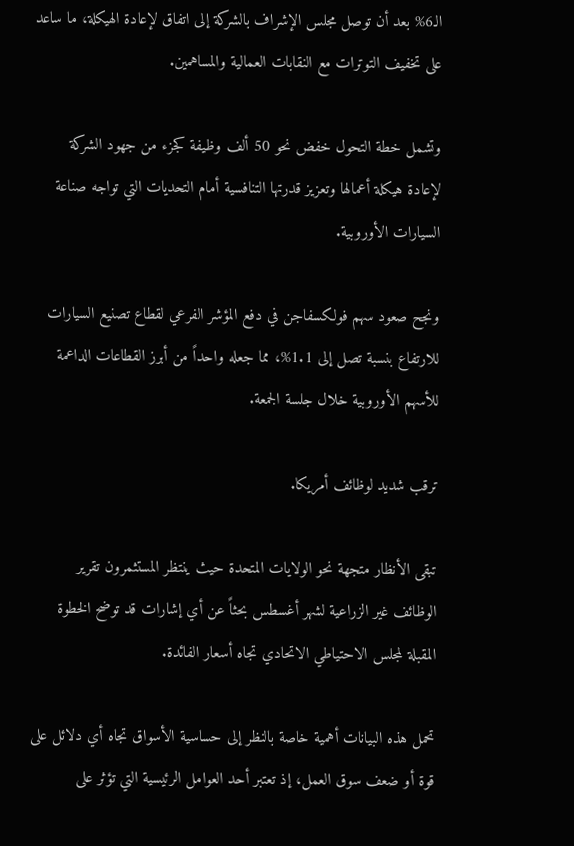الـ6% بعد أن توصل مجلس الإشراف بالشركة إلى اتفاق لإعادة الهيكلة، ما ساعد على تخفيف التوترات مع النقابات العمالية والمساهمين.

وتشمل خطة التحول خفض نحو 50 ألف وظيفة كجزء من جهود الشركة لإعادة هيكلة أعمالها وتعزيز قدرتها التنافسية أمام التحديات التي تواجه صناعة السيارات الأوروبية.

ونجح صعود سهم فولكسفاجن في دفع المؤشر الفرعي لقطاع تصنيع السيارات للارتفاع بنسبة تصل إلى 1.1%، مما جعله واحداً من أبرز القطاعات الداعمة للأسهم الأوروبية خلال جلسة الجمعة.

ترقب شديد لوظائف أمريكا.

تبقى الأنظار متجهة نحو الولايات المتحدة حيث ينتظر المستثمرون تقرير الوظائف غير الزراعية لشهر أغسطس بحثاً عن أي إشارات قد توضح الخطوة المقبلة لمجلس الاحتياطي الاتحادي تجاه أسعار الفائدة.

تحمل هذه البيانات أهمية خاصة بالنظر إلى حساسية الأسواق تجاه أي دلائل على قوة أو ضعف سوق العمل، إذ تعتبر أحد العوامل الرئيسية التي تؤثر على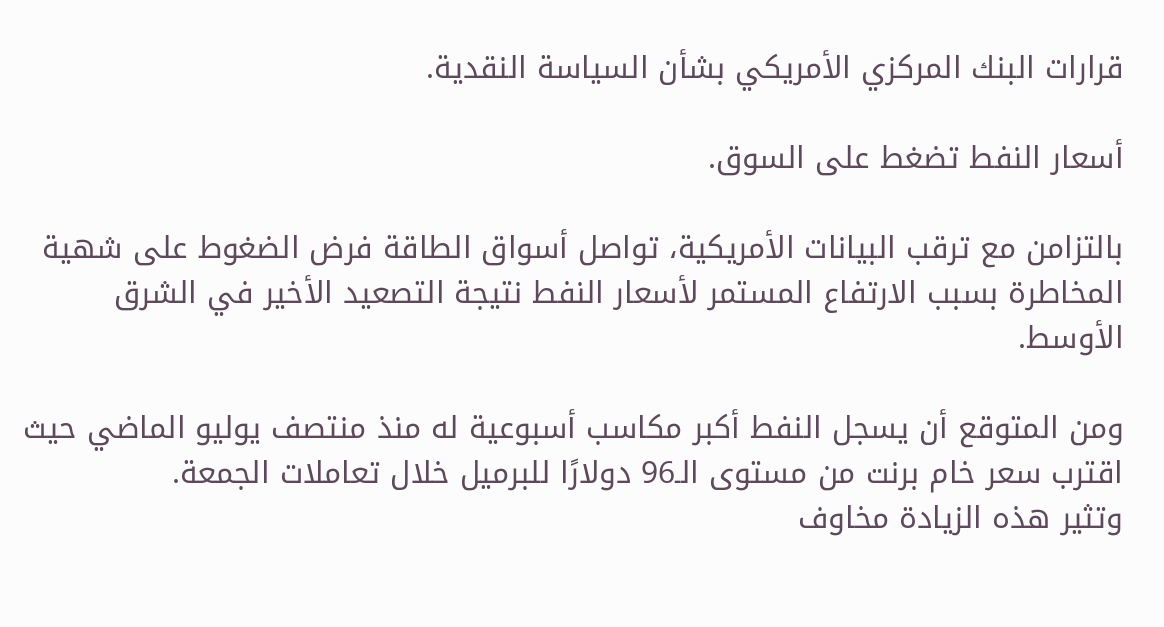قرارات البنك المركزي الأمريكي بشأن السياسة النقدية.

أسعار النفط تضغط على السوق.

بالتزامن مع ترقب البيانات الأمريكية، تواصل أسواق الطاقة فرض الضغوط على شهية المخاطرة بسبب الارتفاع المستمر لأسعار النفط نتيجة التصعيد الأخير في الشرق الأوسط.

ومن المتوقع أن يسجل النفط أكبر مكاسب أسبوعية له منذ منتصف يوليو الماضي حيث اقترب سعر خام برنت من مستوى الـ96 دولارًا للبرميل خلال تعاملات الجمعة.
وتثير هذه الزيادة مخاوف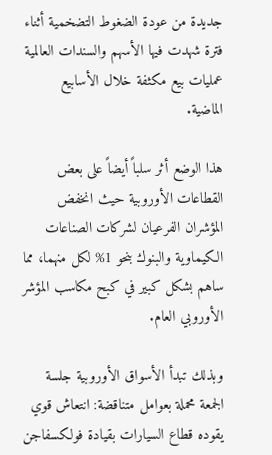جديدة من عودة الضغوط التضخمية أثناء فترة شهدت فيها الأسهم والسندات العالمية عمليات بيع مكثفة خلال الأسابيع الماضية.

هذا الوضع أثر سلباً أيضاً على بعض القطاعات الأوروبية حيث انخفض المؤشران الفرعيان لشركات الصناعات الكيماوية والبنوك بنحو 1% لكل منهما، مما ساهم بشكل كبير في كبح مكاسب المؤشر الأوروبي العام.

وبذلك تبدأ الأسواق الأوروبية جلسة الجمعة محملة بعوامل متناقضة: انتعاش قوي يقوده قطاع السيارات بقيادة فولكسفاجن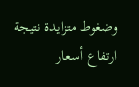وضغوط متزايدة نتيجة ارتفاع أسعار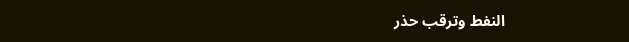النفط وترقب حذر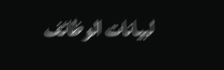لبيانات الوظائف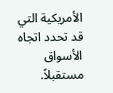الأمريكية التي قد تحدد اتجاه الأسواق مستقبلاً.